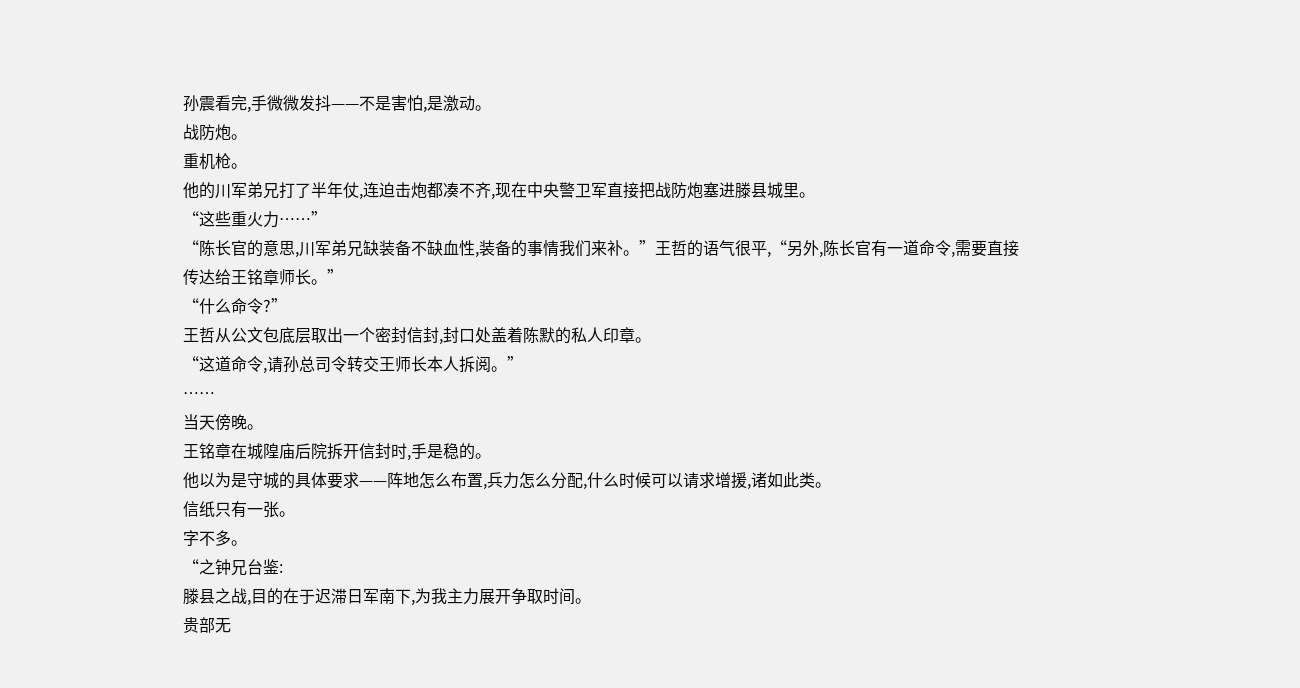孙震看完,手微微发抖——不是害怕,是激动。
战防炮。
重机枪。
他的川军弟兄打了半年仗,连迫击炮都凑不齐,现在中央警卫军直接把战防炮塞进滕县城里。
“这些重火力……”
“陈长官的意思,川军弟兄缺装备不缺血性,装备的事情我们来补。”王哲的语气很平,“另外,陈长官有一道命令,需要直接传达给王铭章师长。”
“什么命令?”
王哲从公文包底层取出一个密封信封,封口处盖着陈默的私人印章。
“这道命令,请孙总司令转交王师长本人拆阅。”
……
当天傍晚。
王铭章在城隍庙后院拆开信封时,手是稳的。
他以为是守城的具体要求——阵地怎么布置,兵力怎么分配,什么时候可以请求增援,诸如此类。
信纸只有一张。
字不多。
“之钟兄台鉴:
滕县之战,目的在于迟滞日军南下,为我主力展开争取时间。
贵部无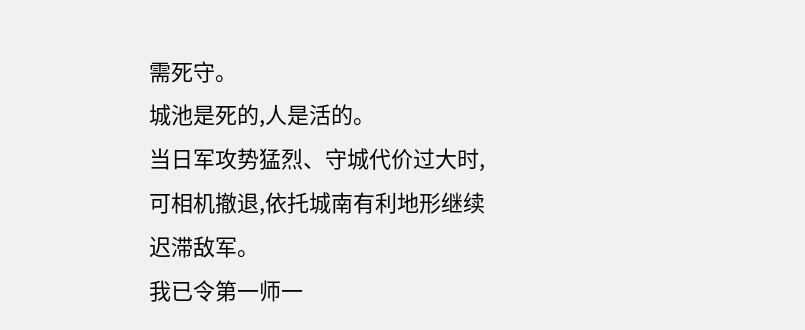需死守。
城池是死的,人是活的。
当日军攻势猛烈、守城代价过大时,可相机撤退,依托城南有利地形继续迟滞敌军。
我已令第一师一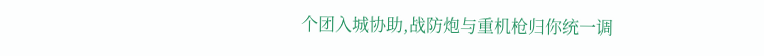个团入城协助,战防炮与重机枪归你统一调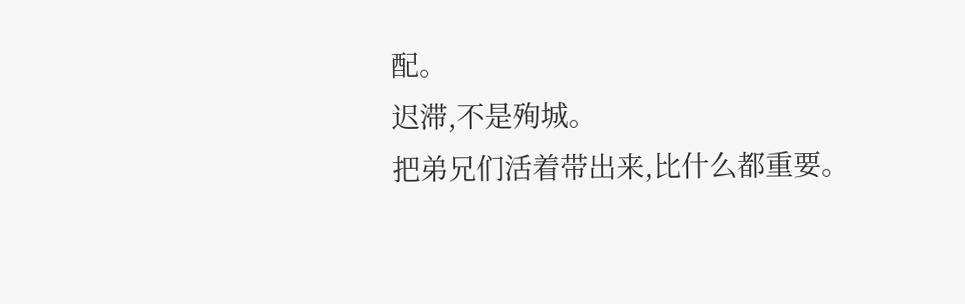配。
迟滞,不是殉城。
把弟兄们活着带出来,比什么都重要。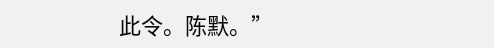此令。陈默。”